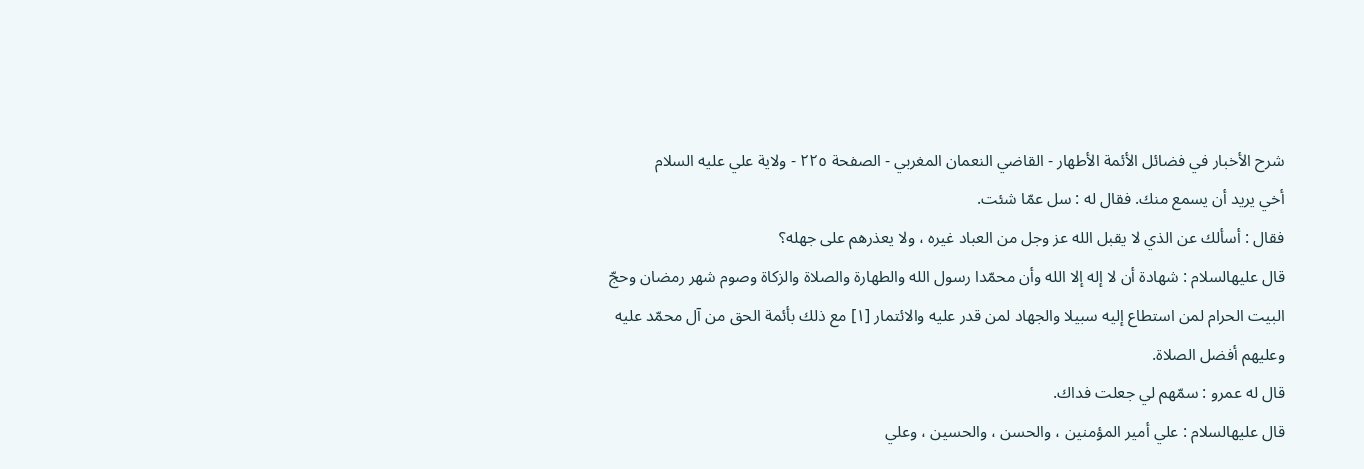شرح الأخبار في فضائل الأئمة الأطهار - القاضي النعمان المغربي - الصفحة ٢٢٥ - ولاية علي عليه السلام
أخي يريد أن يسمع منك. فقال له : سل عمّا شئت.
فقال : أسألك عن الذي لا يقبل الله عز وجل من العباد غيره ، ولا يعذرهم على جهله؟
قال عليهالسلام : شهادة أن لا إله إلا الله وأن محمّدا رسول الله والطهارة والصلاة والزكاة وصوم شهر رمضان وحجّ البيت الحرام لمن استطاع إليه سبيلا والجهاد لمن قدر عليه والائتمار [١] مع ذلك بأئمة الحق من آل محمّد عليه وعليهم أفضل الصلاة.
قال له عمرو : سمّهم لي جعلت فداك.
قال عليهالسلام : علي أمير المؤمنين ، والحسن ، والحسين ، وعلي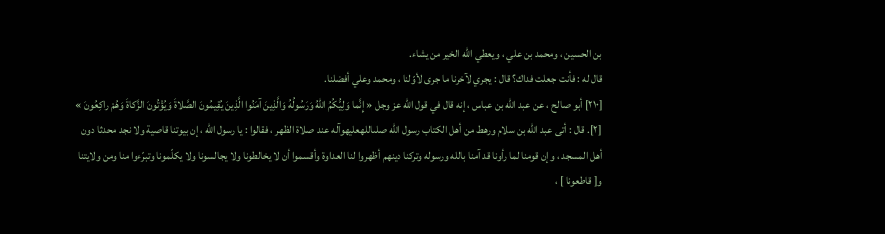بن الحسين ، ومحمد بن علي ، ويعطي الله الخير من يشاء.
قال له : فأنت جعلت فداك؟ قال : يجري لآخرنا ما جرى لأوّلنا ، ومحمد وعلي أفضلنا.
[٢١٠] أبو صالح ، عن عبد الله بن عباس ، إنه قال في قول الله عز وجل « إِنَّما وَلِيُّكُمُ اللهُ وَرَسُولُهُ وَالَّذِينَ آمَنُوا الَّذِينَ يُقِيمُونَ الصَّلاةَ وَيُؤْتُونَ الزَّكاةَ وَهُمْ راكِعُونَ » [٢]. قال : أتى عبد الله بن سلام ورهط من أهل الكتاب رسول الله صلىاللهعليهوآله عند صلاة الظهر ، فقالوا : يا رسول الله ، إن بيوتنا قاصية ولا نجد محدثا دون أهل المسجد ، وإن قومنا لما رأونا قد آمنا بالله ورسوله وتركنا دينهم أظهروا لنا العداوة وأقسموا أن لا يخالطونا ولا يجالسونا ولا يكلّمونا وتبرّءوا منا ومن ولايتنا و[ قاطعونا ] ،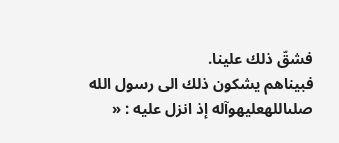فشقّ ذلك علينا.
فبيناهم يشكون ذلك الى رسول الله صلىاللهعليهوآله إذ انزل عليه : «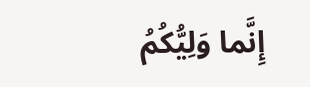إِنَّما وَلِيُّكُمُ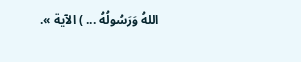اللهُ وَرَسُولُهُ ... ) الآية ».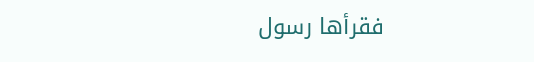فقرأها رسول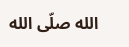الله صلّى الله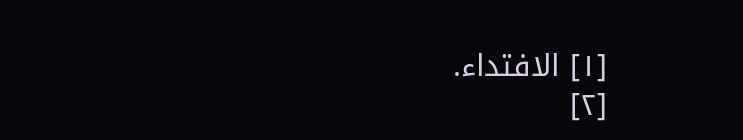[١] الافتداء.
[٢]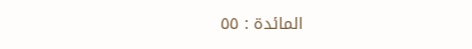المائدة : ٥٥